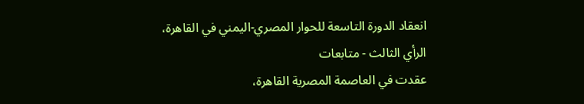انعقاد الدورة التاسعة للحوار المصري-اليمني في القاهرة،
الرأي الثالث - متابعات
عقدت في العاصمة المصرية القاهرة،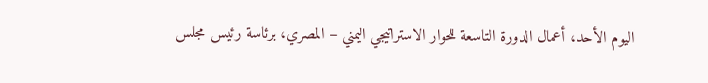اليوم الأحد، أعمال الدورة التاسعة للحوار الاستراتيجي اليمني – المصري، برئاسة رئيس مجلس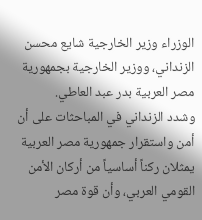الوزراء وزير الخارجية شايع محسن الزنداني، ووزير الخارجية بجمهورية مصر العربية بدر عبد العاطي.
وشدد الزنداني في المباحثات على أن أمن واستقرار جمهورية مصر العربية يمثلان ركناً أساسياً من أركان الأمن القومي العربي، وأن قوة مصر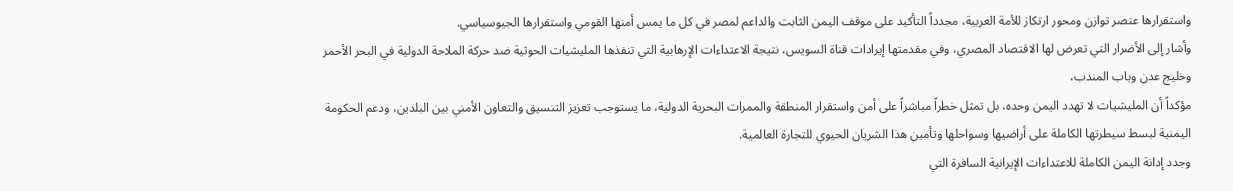واستقرارها عنصر توازن ومحور ارتكاز للأمة العربية، مجدداً التأكيد على موقف اليمن الثابت والداعم لمصر في كل ما يمس أمنها القومي واستقرارها الجيوسياسي.
وأشار إلى الأضرار التي تعرض لها الاقتصاد المصري، وفي مقدمتها إيرادات قناة السويس، نتيجة الاعتداءات الإرهابية التي تنفذها المليشيات الحوثية ضد حركة الملاحة الدولية في البحر الأحمر وخليج عدن وباب المندب،
مؤكداً أن المليشيات لا تهدد اليمن وحده، بل تمثل خطراً مباشراً على أمن واستقرار المنطقة والممرات البحرية الدولية، ما يستوجب تعزيز التنسيق والتعاون الأمني بين البلدين، ودعم الحكومة اليمنية لبسط سيطرتها الكاملة على أراضيها وسواحلها وتأمين هذا الشريان الحيوي للتجارة العالمية.
وجدد إدانة اليمن الكاملة للاعتداءات الإيرانية السافرة التي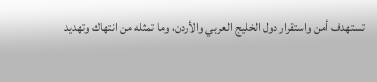تستهدف أمن واستقرار دول الخليج العربي والأردن، وما تمثله من انتهاك وتهديد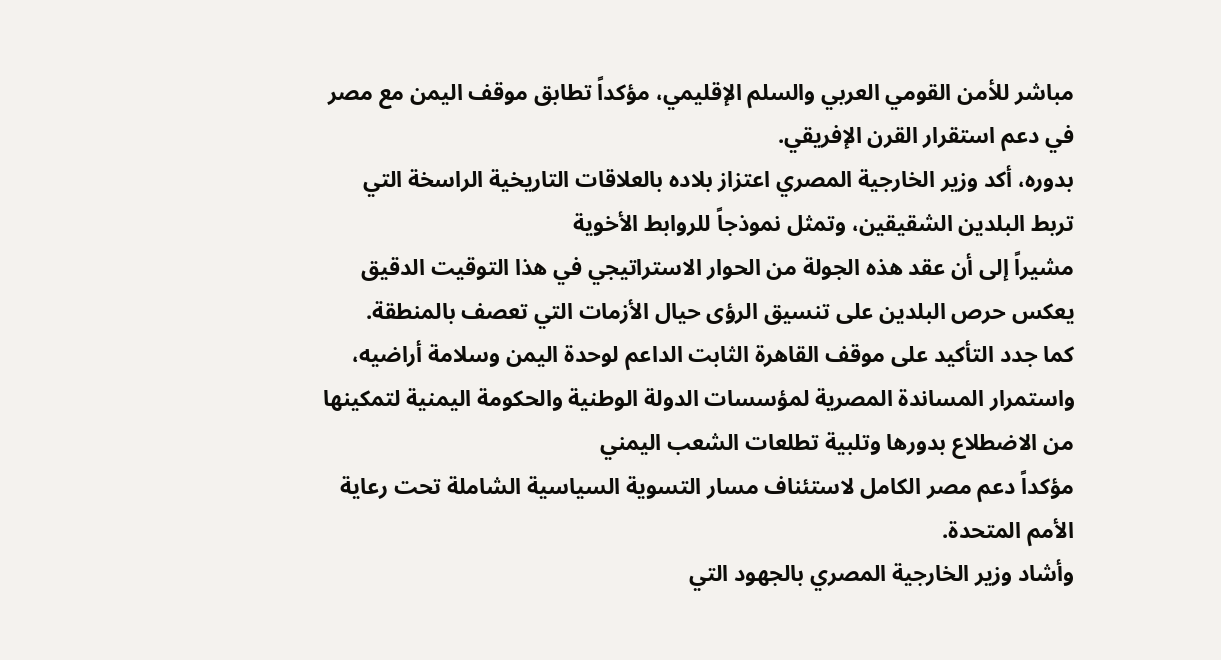مباشر للأمن القومي العربي والسلم الإقليمي، مؤكداً تطابق موقف اليمن مع مصر في دعم استقرار القرن الإفريقي.
بدوره، أكد وزير الخارجية المصري اعتزاز بلاده بالعلاقات التاريخية الراسخة التي تربط البلدين الشقيقين، وتمثل نموذجاً للروابط الأخوية
مشيراً إلى أن عقد هذه الجولة من الحوار الاستراتيجي في هذا التوقيت الدقيق يعكس حرص البلدين على تنسيق الرؤى حيال الأزمات التي تعصف بالمنطقة.
كما جدد التأكيد على موقف القاهرة الثابت الداعم لوحدة اليمن وسلامة أراضيه، واستمرار المساندة المصرية لمؤسسات الدولة الوطنية والحكومة اليمنية لتمكينها من الاضطلاع بدورها وتلبية تطلعات الشعب اليمني
مؤكداً دعم مصر الكامل لاستئناف مسار التسوية السياسية الشاملة تحت رعاية الأمم المتحدة.
وأشاد وزير الخارجية المصري بالجهود التي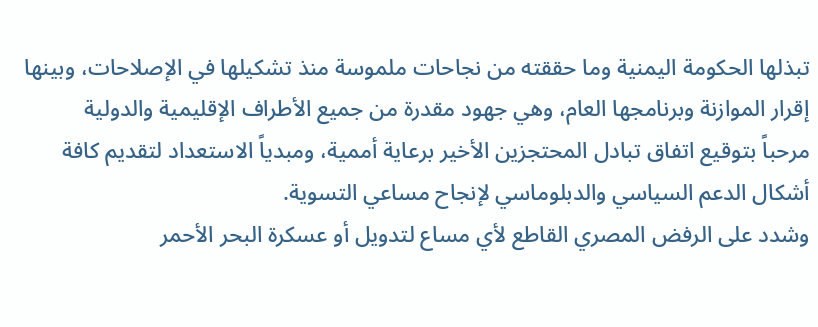تبذلها الحكومة اليمنية وما حققته من نجاحات ملموسة منذ تشكيلها في الإصلاحات، وبينها إقرار الموازنة وبرنامجها العام، وهي جهود مقدرة من جميع الأطراف الإقليمية والدولية
مرحباً بتوقيع اتفاق تبادل المحتجزين الأخير برعاية أممية، ومبدياً الاستعداد لتقديم كافة أشكال الدعم السياسي والدبلوماسي لإنجاح مساعي التسوية.
وشدد على الرفض المصري القاطع لأي مساع لتدويل أو عسكرة البحر الأحمر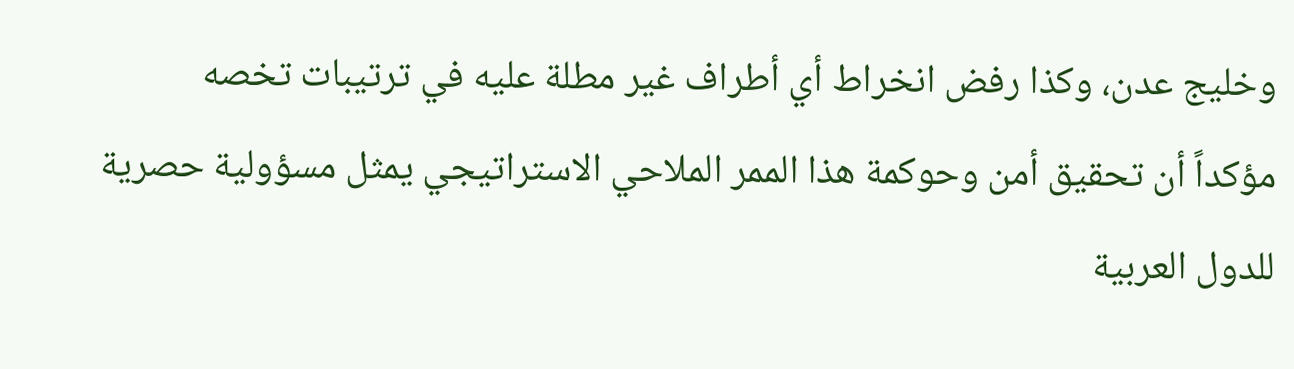وخليج عدن، وكذا رفض انخراط أي أطراف غير مطلة عليه في ترتيبات تخصه
مؤكداً أن تحقيق أمن وحوكمة هذا الممر الملاحي الاستراتيجي يمثل مسؤولية حصرية للدول العربية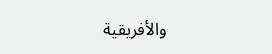والأفريقية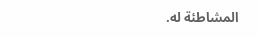المشاطئة له.